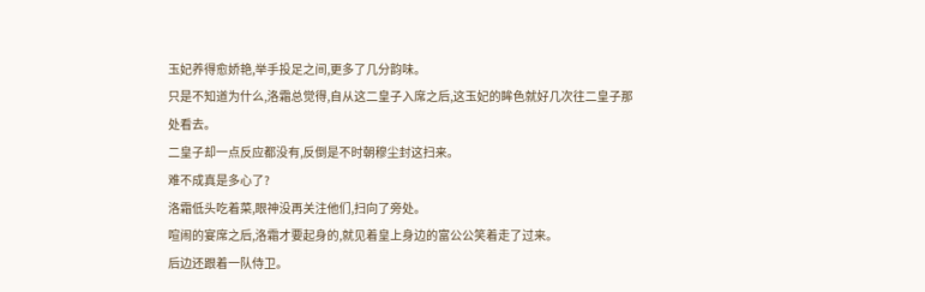玉妃养得愈娇艳,举手投足之间,更多了几分韵味。
只是不知道为什么,洛霜总觉得,自从这二皇子入席之后,这玉妃的眸色就好几次往二皇子那处看去。
二皇子却一点反应都没有,反倒是不时朝穆尘封这扫来。
难不成真是多心了?
洛霜低头吃着菜,眼神没再关注他们,扫向了旁处。
喧闹的宴席之后,洛霜才要起身的,就见着皇上身边的富公公笑着走了过来。
后边还跟着一队侍卫。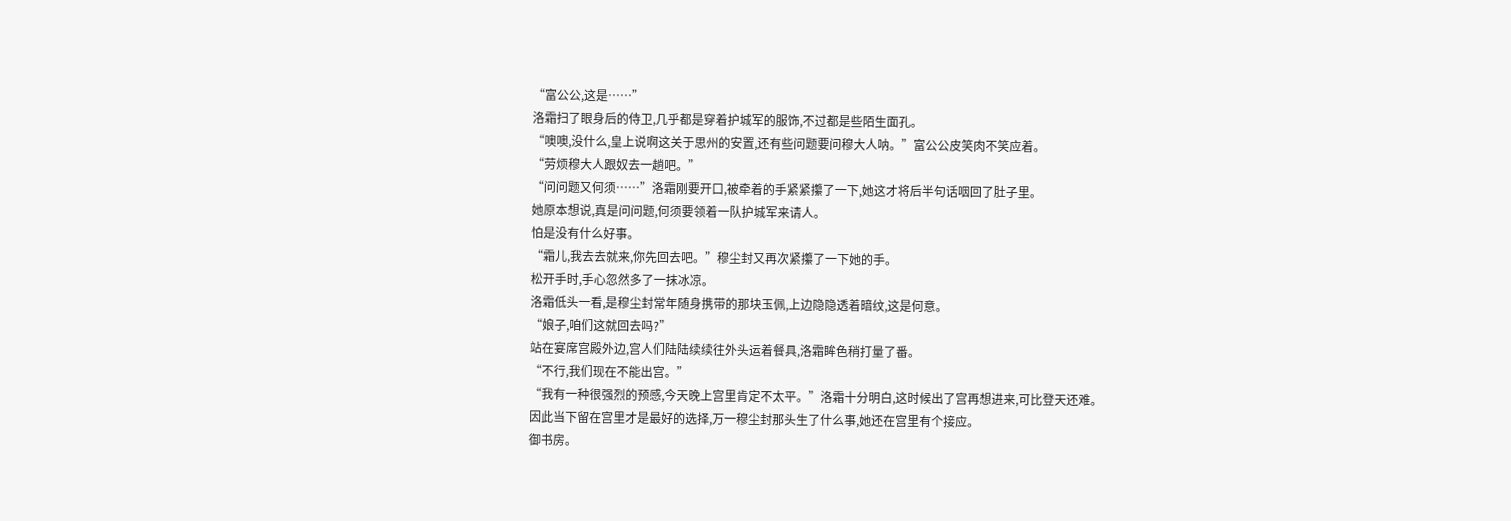“富公公,这是……”
洛霜扫了眼身后的侍卫,几乎都是穿着护城军的服饰,不过都是些陌生面孔。
“噢噢,没什么,皇上说啊这关于思州的安置,还有些问题要问穆大人呐。”富公公皮笑肉不笑应着。
“劳烦穆大人跟奴去一趟吧。”
“问问题又何须……”洛霜刚要开口,被牵着的手紧紧攥了一下,她这才将后半句话咽回了肚子里。
她原本想说,真是问问题,何须要领着一队护城军来请人。
怕是没有什么好事。
“霜儿,我去去就来,你先回去吧。”穆尘封又再次紧攥了一下她的手。
松开手时,手心忽然多了一抹冰凉。
洛霜低头一看,是穆尘封常年随身携带的那块玉佩,上边隐隐透着暗纹,这是何意。
“娘子,咱们这就回去吗?”
站在宴席宫殿外边,宫人们陆陆续续往外头运着餐具,洛霜眸色稍打量了番。
“不行,我们现在不能出宫。”
“我有一种很强烈的预感,今天晚上宫里肯定不太平。”洛霜十分明白,这时候出了宫再想进来,可比登天还难。
因此当下留在宫里才是最好的选择,万一穆尘封那头生了什么事,她还在宫里有个接应。
御书房。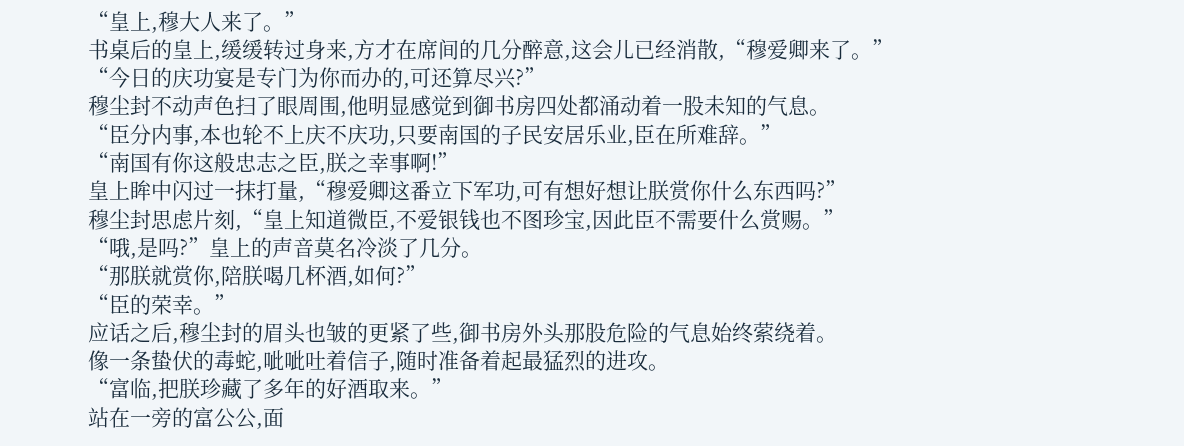“皇上,穆大人来了。”
书桌后的皇上,缓缓转过身来,方才在席间的几分醉意,这会儿已经消散,“穆爱卿来了。”
“今日的庆功宴是专门为你而办的,可还算尽兴?”
穆尘封不动声色扫了眼周围,他明显感觉到御书房四处都涌动着一股未知的气息。
“臣分内事,本也轮不上庆不庆功,只要南国的子民安居乐业,臣在所难辞。”
“南国有你这般忠志之臣,朕之幸事啊!”
皇上眸中闪过一抹打量,“穆爱卿这番立下军功,可有想好想让朕赏你什么东西吗?”
穆尘封思虑片刻,“皇上知道微臣,不爱银钱也不图珍宝,因此臣不需要什么赏赐。”
“哦,是吗?”皇上的声音莫名冷淡了几分。
“那朕就赏你,陪朕喝几杯酒,如何?”
“臣的荣幸。”
应话之后,穆尘封的眉头也皱的更紧了些,御书房外头那股危险的气息始终萦绕着。
像一条蛰伏的毒蛇,呲呲吐着信子,随时准备着起最猛烈的进攻。
“富临,把朕珍藏了多年的好酒取来。”
站在一旁的富公公,面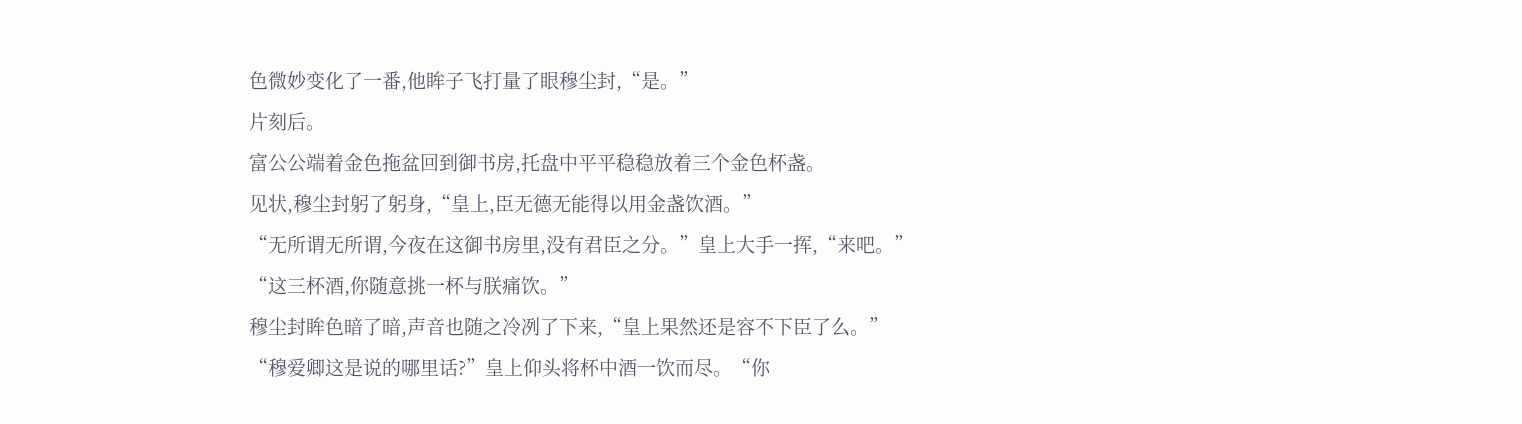色微妙变化了一番,他眸子飞打量了眼穆尘封,“是。”
片刻后。
富公公端着金色拖盆回到御书房,托盘中平平稳稳放着三个金色杯盏。
见状,穆尘封躬了躬身,“皇上,臣无德无能得以用金盏饮酒。”
“无所谓无所谓,今夜在这御书房里,没有君臣之分。”皇上大手一挥,“来吧。”
“这三杯酒,你随意挑一杯与朕痛饮。”
穆尘封眸色暗了暗,声音也随之冷冽了下来,“皇上果然还是容不下臣了么。”
“穆爱卿这是说的哪里话?”皇上仰头将杯中酒一饮而尽。“你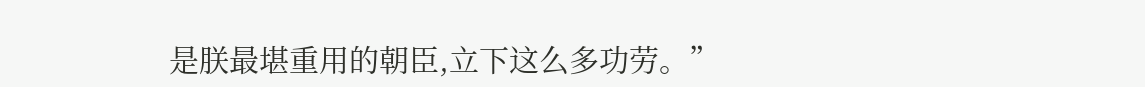是朕最堪重用的朝臣,立下这么多功劳。”